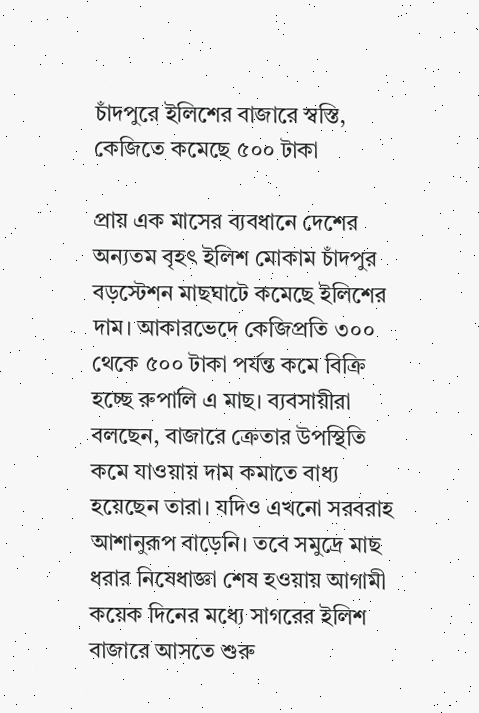চাঁদপুরে ইলিশের বাজারে স্বস্তি, কেজিতে কমেছে ৫০০ টাকা

প্রায় এক মাসের ব্যবধানে দেশের অন্যতম বৃহৎ ইলিশ মোকাম চাঁদপুর বড়স্টেশন মাছঘাটে কমেছে ইলিশের দাম। আকারভেদে কেজিপ্রতি ৩০০ থেকে ৫০০ টাকা পর্যন্ত কমে বিক্রি হচ্ছে রুপালি এ মাছ। ব্যবসায়ীরা বলছেন, বাজারে ক্রেতার উপস্থিতি কমে যাওয়ায় দাম কমাতে বাধ্য হয়েছেন তারা। যদিও এখনো সরবরাহ আশানুরূপ বাড়েনি। তবে সমুদ্রে মাছ ধরার নিষেধাজ্ঞা শেষ হওয়ায় আগামী কয়েক দিনের মধ্যে সাগরের ইলিশ বাজারে আসতে শুরু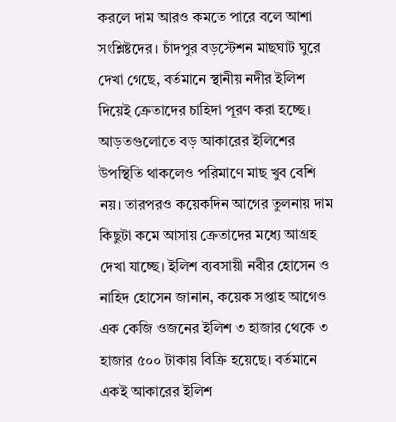করলে দাম আরও কমতে পারে বলে আশা সংশ্লিষ্টদের। চাঁদপুর বড়স্টেশন মাছঘাট ঘুরে দেখা গেছে, বর্তমানে স্থানীয় নদীর ইলিশ দিয়েই ক্রেতাদের চাহিদা পূরণ করা হচ্ছে। আড়তগুলোতে বড় আকারের ইলিশের উপস্থিতি থাকলেও পরিমাণে মাছ খুব বেশি নয়। তারপরও কয়েকদিন আগের তুলনায় দাম কিছুটা কমে আসায় ক্রেতাদের মধ্যে আগ্রহ দেখা যাচ্ছে। ইলিশ ব্যবসায়ী নবীর হোসেন ও নাহিদ হোসেন জানান, কয়েক সপ্তাহ আগেও এক কেজি ওজনের ইলিশ ৩ হাজার থেকে ৩ হাজার ৫০০ টাকায় বিক্রি হয়েছে। বর্তমানে একই আকারের ইলিশ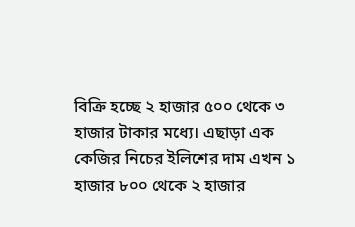বিক্রি হচ্ছে ২ হাজার ৫০০ থেকে ৩ হাজার টাকার মধ্যে। এছাড়া এক কেজির নিচের ইলিশের দাম এখন ১ হাজার ৮০০ থেকে ২ হাজার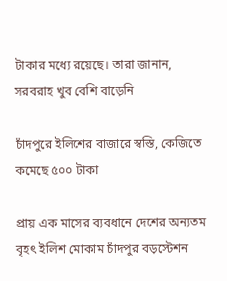টাকার মধ্যে রয়েছে। তারা জানান, সরবরাহ খুব বেশি বাড়েনি

চাঁদপুরে ইলিশের বাজারে স্বস্তি, কেজিতে কমেছে ৫০০ টাকা

প্রায় এক মাসের ব্যবধানে দেশের অন্যতম বৃহৎ ইলিশ মোকাম চাঁদপুর বড়স্টেশন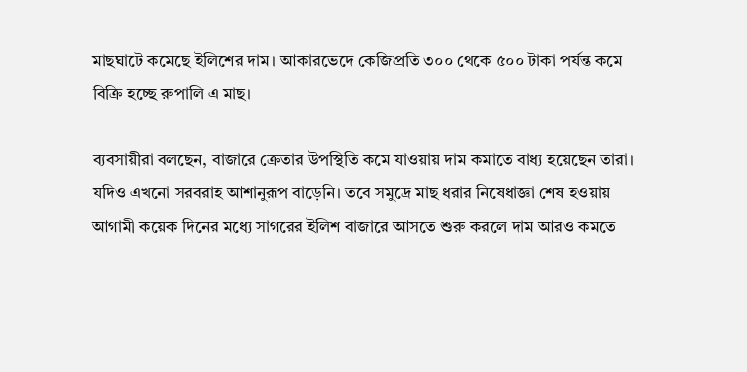মাছঘাটে কমেছে ইলিশের দাম। আকারভেদে কেজিপ্রতি ৩০০ থেকে ৫০০ টাকা পর্যন্ত কমে বিক্রি হচ্ছে রুপালি এ মাছ।

ব্যবসায়ীরা বলছেন, বাজারে ক্রেতার উপস্থিতি কমে যাওয়ায় দাম কমাতে বাধ্য হয়েছেন তারা। যদিও এখনো সরবরাহ আশানুরূপ বাড়েনি। তবে সমুদ্রে মাছ ধরার নিষেধাজ্ঞা শেষ হওয়ায় আগামী কয়েক দিনের মধ্যে সাগরের ইলিশ বাজারে আসতে শুরু করলে দাম আরও কমতে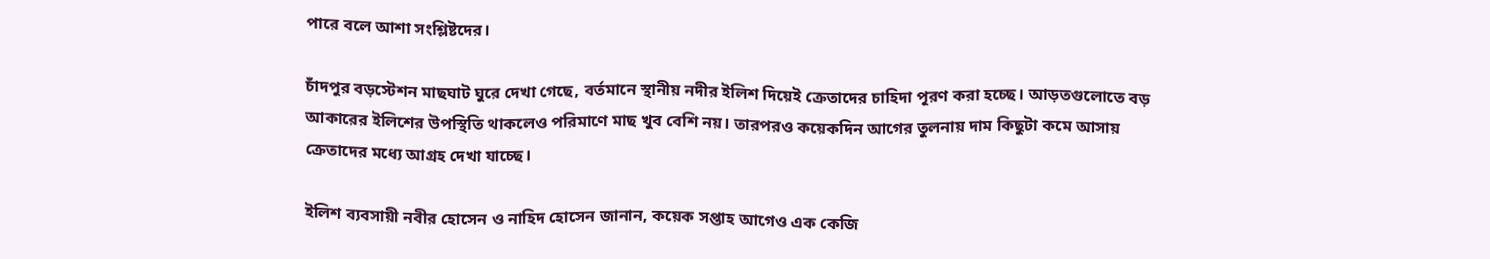পারে বলে আশা সংশ্লিষ্টদের।

চাঁদপুর বড়স্টেশন মাছঘাট ঘুরে দেখা গেছে, বর্তমানে স্থানীয় নদীর ইলিশ দিয়েই ক্রেতাদের চাহিদা পূরণ করা হচ্ছে। আড়তগুলোতে বড় আকারের ইলিশের উপস্থিতি থাকলেও পরিমাণে মাছ খুব বেশি নয়। তারপরও কয়েকদিন আগের তুলনায় দাম কিছুটা কমে আসায় ক্রেতাদের মধ্যে আগ্রহ দেখা যাচ্ছে।

ইলিশ ব্যবসায়ী নবীর হোসেন ও নাহিদ হোসেন জানান, কয়েক সপ্তাহ আগেও এক কেজি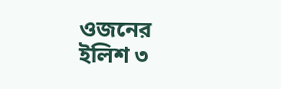ওজনের ইলিশ ৩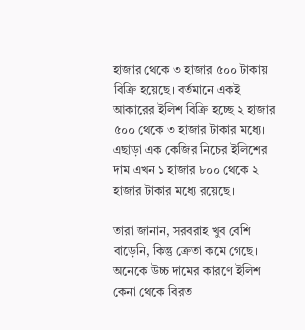হাজার থেকে ৩ হাজার ৫০০ টাকায় বিক্রি হয়েছে। বর্তমানে একই আকারের ইলিশ বিক্রি হচ্ছে ২ হাজার ৫০০ থেকে ৩ হাজার টাকার মধ্যে। এছাড়া এক কেজির নিচের ইলিশের দাম এখন ১ হাজার ৮০০ থেকে ২ হাজার টাকার মধ্যে রয়েছে।

তারা জানান, সরবরাহ খুব বেশি বাড়েনি, কিন্তু ক্রেতা কমে গেছে। অনেকে উচ্চ দামের কারণে ইলিশ কেনা থেকে বিরত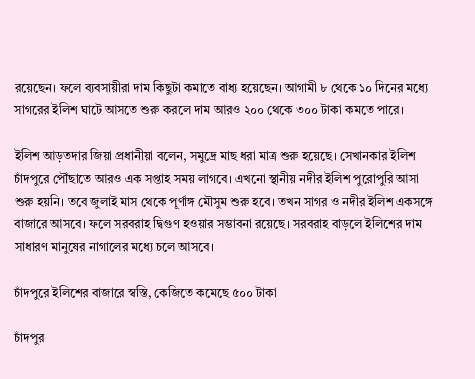রয়েছেন। ফলে ব্যবসায়ীরা দাম কিছুটা কমাতে বাধ্য হয়েছেন। আগামী ৮ থেকে ১০ দিনের মধ্যে সাগরের ইলিশ ঘাটে আসতে শুরু করলে দাম আরও ২০০ থেকে ৩০০ টাকা কমতে পারে।

ইলিশ আড়তদার জিয়া প্রধানীয়া বলেন, সমুদ্রে মাছ ধরা মাত্র শুরু হয়েছে। সেখানকার ইলিশ চাঁদপুরে পৌঁছাতে আরও এক সপ্তাহ সময় লাগবে। এখনো স্থানীয় নদীর ইলিশ পুরোপুরি আসা শুরু হয়নি। তবে জুলাই মাস থেকে পূর্ণাঙ্গ মৌসুম শুরু হবে। তখন সাগর ও নদীর ইলিশ একসঙ্গে বাজারে আসবে। ফলে সরবরাহ দ্বিগুণ হওয়ার সম্ভাবনা রয়েছে। সরবরাহ বাড়লে ইলিশের দাম সাধারণ মানুষের নাগালের মধ্যে চলে আসবে।

চাঁদপুরে ইলিশের বাজারে স্বস্তি, কেজিতে কমেছে ৫০০ টাকা

চাঁদপুর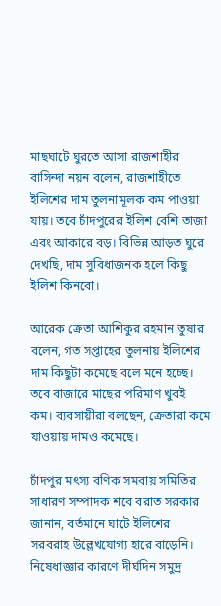মাছঘাটে ঘুরতে আসা রাজশাহীর বাসিন্দা নয়ন বলেন, রাজশাহীতে ইলিশের দাম তুলনামূলক কম পাওয়া যায়। তবে চাঁদপুরের ইলিশ বেশি তাজা এবং আকারে বড়। বিভিন্ন আড়ত ঘুরে দেখছি, দাম সুবিধাজনক হলে কিছু ইলিশ কিনবো।

আরেক ক্রেতা আশিকুর রহমান তুষার বলেন, গত সপ্তাহের তুলনায় ইলিশের দাম কিছুটা কমেছে বলে মনে হচ্ছে। তবে বাজারে মাছের পরিমাণ খুবই কম। ব্যবসায়ীরা বলছেন, ক্রেতারা কমে যাওয়ায় দামও কমেছে।

চাঁদপুর মৎস্য বণিক সমবায় সমিতির সাধারণ সম্পাদক শবে বরাত সরকার জানান, বর্তমানে ঘাটে ইলিশের সরবরাহ উল্লেখযোগ্য হারে বাড়েনি। নিষেধাজ্ঞার কারণে দীর্ঘদিন সমুদ্র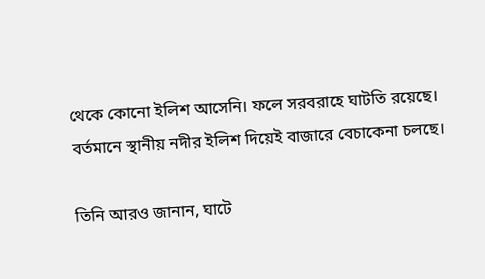থেকে কোনো ইলিশ আসেনি। ফলে সরবরাহে ঘাটতি রয়েছে। বর্তমানে স্থানীয় নদীর ইলিশ দিয়েই বাজারে বেচাকেনা চলছে।

তিনি আরও জানান, ঘাটে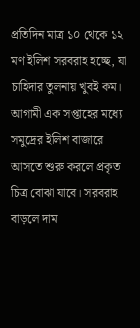প্রতিদিন মাত্র ১০ থেকে ১২ মণ ইলিশ সরবরাহ হচ্ছে, যা চাহিদার তুলনায় খুবই কম। আগামী এক সপ্তাহের মধ্যে সমুদ্রের ইলিশ বাজারে আসতে শুরু করলে প্রকৃত চিত্র বোঝা যাবে। সরবরাহ বাড়লে দাম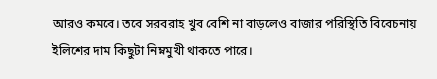আরও কমবে। তবে সরবরাহ খুব বেশি না বাড়লেও বাজার পরিস্থিতি বিবেচনায় ইলিশের দাম কিছুটা নিম্নমুখী থাকতে পারে।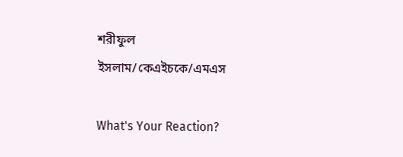শরীফুল ইসলাম/কেএইচকে/এমএস

What's Your Reaction?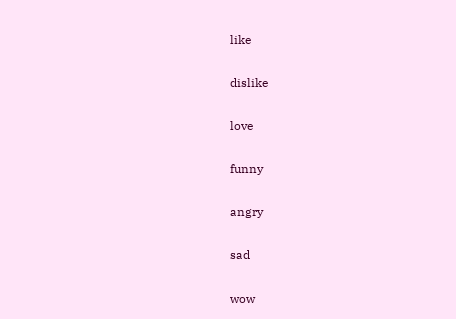like

dislike

love

funny

angry

sad

wow